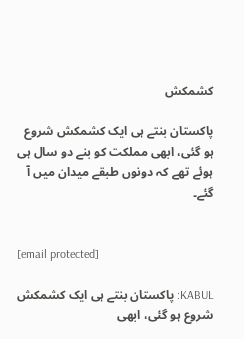کشمکش

پاکستان بنتے ہی ایک کشمکش شروع ہو گئی، ابھی مملکت کو بنے دو سال ہی ہوئے تھے کہ دونوں طبقے میدان میں آ گئے۔


[email protected]

KABUL: پاکستان بنتے ہی ایک کشمکش شروع ہو گئی، ابھی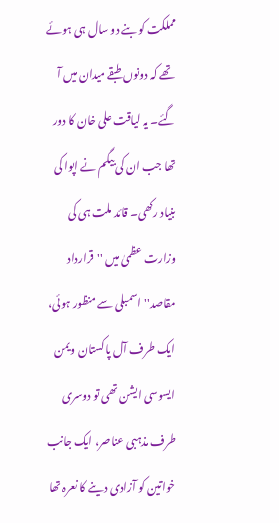مملکت کو بنے دو سال ہی ہوئے تھے کہ دونوں طبقے میدان میں آ گئے۔ یہ لیاقت علی خان کا دور تھا جب ان کی بیگم نے اپوا کی بنیاد رکھی۔ قائد ملت ہی کی وزارت عظمیٰ میں ''قرارداد مقاصد'' اسمبلی سے منظور ہوئی، ایک طرف آل پاکستان ویمن ایسوسی ایشن تھی تو دوسری طرف مذہبی عناصر، ایک جانب خواتین کو آزادی دینے کا نعرہ تھا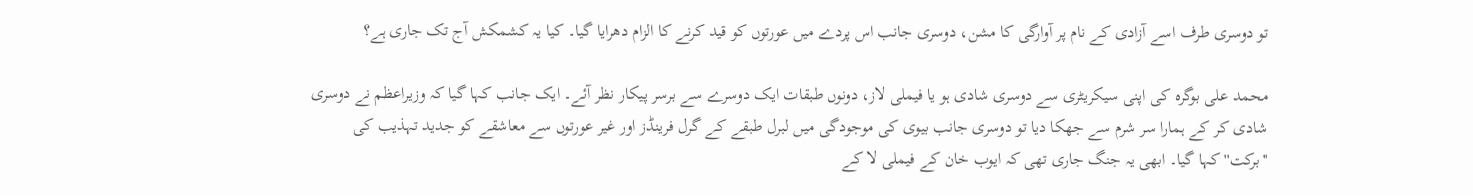تو دوسری طرف اسے آزادی کے نام پر آوارگی کا مشن، دوسری جانب اس پردے میں عورتوں کو قید کرنے کا الزام دھرایا گیا۔ کیا یہ کشمکش آج تک جاری ہے؟

محمد علی بوگرہ کی اپنی سیکریٹری سے دوسری شادی ہو یا فیملی لاز، دونوں طبقات ایک دوسرے سے برسر پیکار نظر آئے۔ ایک جانب کہا گیا کہ وزیراعظم نے دوسری شادی کر کے ہمارا سر شرم سے جھکا دیا تو دوسری جانب بیوی کی موجودگی میں لبرل طبقے کے گرل فرینڈز اور غیر عورتوں سے معاشقے کو جدید تہذیب کی ''برکت'' کہا گیا۔ ابھی یہ جنگ جاری تھی کہ ایوب خان کے فیملی لا کے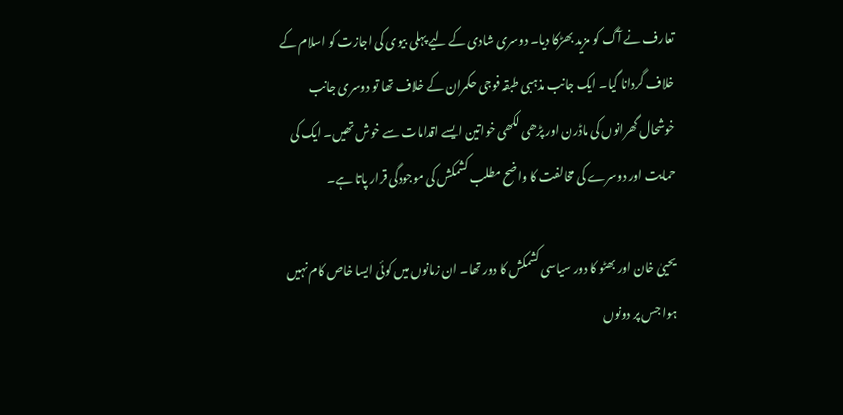تعارف نے آگ کو مزید بھڑکا دیا۔ دوسری شادی کے لیے پہلی بیوی کی اجازت کو اسلام کے خلاف گردانا گیا۔ ایک جانب مذہبی طبقہ فوجی حکمران کے خلاف تھا تو دوسری جانب خوشحال گھرانوں کی ماڈرن اور پڑھی لکھی خواتین ایسے اقدامات سے خوش تھیں۔ ایک کی حمایت اور دوسرے کی مخالفت کا واضح مطلب کشمکش کی موجودگی قرار پاتا ہے۔

یحییٰ خان اور بھٹو کا دور سیاسی کشمکش کا دور تھا۔ ان زمانوں میں کوئی ایسا خاص کام نہیں ہوا جس پر دونوں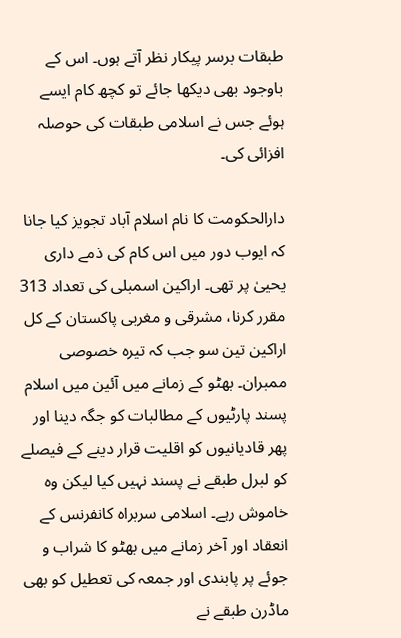طبقات برسر پیکار نظر آتے ہوں۔ اس کے باوجود بھی دیکھا جائے تو کچھ کام ایسے ہوئے جس نے اسلامی طبقات کی حوصلہ افزائی کی۔

دارالحکومت کا نام اسلام آباد تجویز کیا جانا کہ ایوب دور میں اس کام کی ذمے داری یحییٰ پر تھی۔ اراکین اسمبلی کی تعداد 313 مقرر کرنا، مشرقی و مغربی پاکستان کے کل اراکین تین سو جب کہ تیرہ خصوصی ممبران۔ بھٹو کے زمانے میں آئین میں اسلام پسند پارٹیوں کے مطالبات کو جگہ دینا اور پھر قادیانیوں کو اقلیت قرار دینے کے فیصلے کو لبرل طبقے نے پسند نہیں کیا لیکن وہ خاموش رہے۔ اسلامی سربراہ کانفرنس کے انعقاد اور آخر زمانے میں بھٹو کا شراب و جوئے پر پابندی اور جمعہ کی تعطیل کو بھی ماڈرن طبقے نے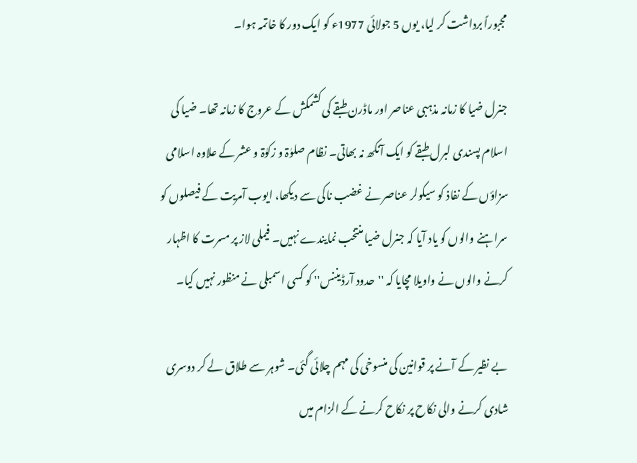مجبوراً برداشت کر لیا، یوں 5 جولائی 1977ء کو ایک دور کا خاتمہ ہوا۔

جنرل ضیا کا زمانہ مذہبی عناصر اور ماڈرن طبقے کی کشمکش کے عروج کا زمانہ تھا۔ ضیا کی اسلام پسندی لبرل طبقے کو ایک آنکھ نہ بھاتی۔ نظام صلوٰۃ و زکوٰۃ و عشر کے علاوہ اسلامی سزاؤں کے نفاذ کو سیکولر عناصر نے غضب ناکی سے دیکھا، ایوب آمریت کے فیصلوں کو سراہنے والوں کو یاد آیا کہ جنرل ضیا منتخب نمایندے نہیں۔ فیملی لاز پر مسرت کا اظہار کرنے والوں نے واویلا مچایا کہ ''حدود آرڈیننس'' کو کسی اسمبلی نے منظور نہیں کیا۔

بے نظیر کے آنے پر قوانین کی منسوخی کی مہم چلائی گئی۔ شوہر سے طلاق لے کر دوسری شادی کرنے والی نکاح پر نکاح کرنے کے الزام میں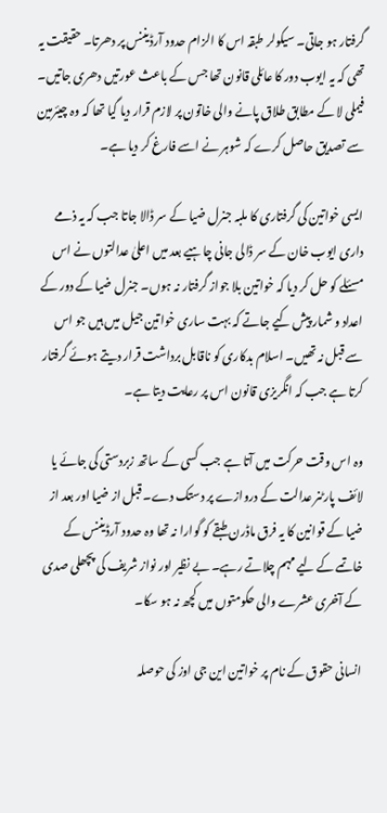گرفتار ہو جاتی۔ سیکولر طبقہ اس کا الزام حدود آرڈیننس پر دھرتا۔ حقیقت یہ تھی کہ یہ ایوب دور کا عائلی قانون تھا جس کے باعث عورتیں دھری جاتیں۔ فیملی لا کے مطابق طلاق پانے والی خاتون پر لازم قرار دیا گیا تھا کہ وہ چیئرمین سے تصدیق حاصل کرے کہ شوہر نے اسے فارغ کر دیا ہے۔

ایسی خواتین کی گرفتاری کا ملبہ جنرل ضیا کے سر ڈالا جاتا جب کہ یہ ذمے داری ایوب خان کے سر ڈالی جانی چاہیے بعد میں اعلیٰ عدالتوں نے اس مسئلے کو حل کر دیا کہ خواتین بلا جواز گرفتار نہ ہوں۔ جنرل ضیا کے دور کے اعداد و شمار پیش کیے جاتے کہ بہت ساری خواتین جیل میں ہیں جو اس سے قبل نہ تھیں۔ اسلام بدکاری کو ناقابل برداشت قرار دیتے ہوئے گرفتار کرتا ہے جب کہ انگریزی قانون اس پر رعایت دیتا ہے۔

وہ اس وقت حرکت میں آتا ہے جب کسی کے ساتھ زبردستی کی جائے یا لائف پارٹنر عدالت کے دروازے پر دستک دے۔ قبل از ضیا اور بعد از ضیا کے قوانین کا یہ فرق ماڈرن طبقے کو گوارا نہ تھا وہ حدود آرڈیننس کے خاتمے کے لیے مہم چلاتے رہے۔ بے نظیر اور نواز شریف کی پچھلی صدی کے آخری عشرے والی حکومتوں میں کچھ نہ ہو سکا۔

انسانی حقوق کے نام پر خواتین این جی اوز کی حوصلہ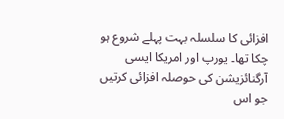افزائی کا سلسلہ بہت پہلے شروع ہو چکا تھا۔ یورپ اور امریکا ایسی آرگنائزیشن کی حوصلہ افزائی کرتیں جو اس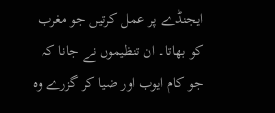ایجنڈے پر عمل کرتیں جو مغرب کو بھاتا۔ ان تنظیموں نے جانا کہ جو کام ایوب اور ضیا کر گزرے وہ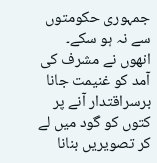جمہوری حکومتوں سے نہ ہو سکے۔ انھوں نے مشرف کی آمد کو غنیمت جانا برسراقتدار آنے پر کتوں کو گود میں لے کر تصویریں بنانا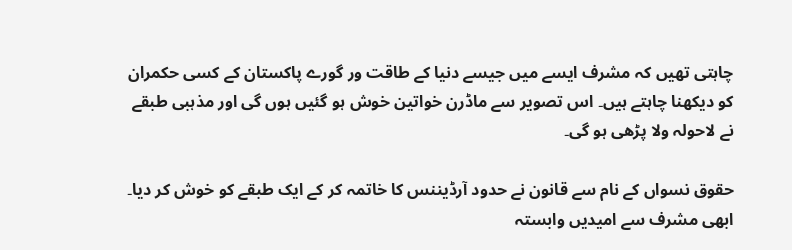چاہتی تھیں کہ مشرف ایسے میں جیسے دنیا کے طاقت ور گورے پاکستان کے کسی حکمران کو دیکھنا چاہتے ہیں۔ اس تصویر سے ماڈرن خواتین خوش ہو گئیں ہوں گی اور مذہبی طبقے نے لاحولہ ولا پڑھی ہو گی۔

حقوق نسواں کے نام سے قانون نے حدود آرڈیننس کا خاتمہ کر کے ایک طبقے کو خوش کر دیا۔ ابھی مشرف سے امیدیں وابستہ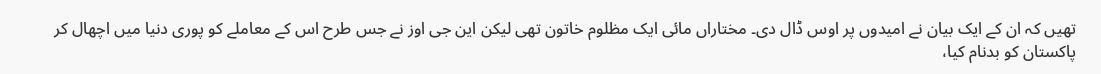تھیں کہ ان کے ایک بیان نے امیدوں پر اوس ڈال دی۔ مختاراں مائی ایک مظلوم خاتون تھی لیکن این جی اوز نے جس طرح اس کے معاملے کو پوری دنیا میں اچھال کر پاکستان کو بدنام کیا،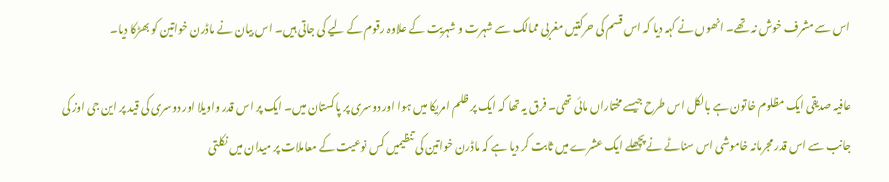اس سے مشرف خوش نہ تھے۔ انھوں نے کہہ دیا کہ اس قسم کی حرکتیں مغربی ممالک سے شہرت و شہریت کے علاوہ رقوم کے لیے کی جاتی ہیں۔ اس بیان نے ماڈرن خواتین کو بھڑکا دیا۔

عافیہ صدیقی ایک مظلوم خاتون ہے بالکل اس طرح جیسے مختاراں مائی تھی۔ فرق یہ تھا کہ ایک پر ظلم امریکا میں ہوا اور دوسری پر پاکستان میں۔ ایک پر اس قدر واویلا اور دوسری کی قید پر این جی اوز کی جانب سے اس قدر مجرمانہ خاموشی اس سناٹے نے پچھلے ایک عشرے میں ثابت کر دیا ہے کہ ماڈرن خواتین کی تنظیمیں کس نوعیت کے معاملات پر میدان میں نکلتی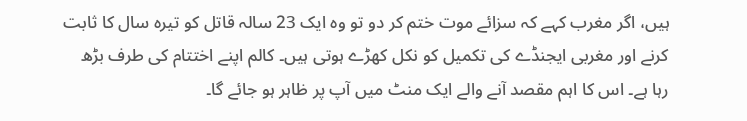ہیں، اگر مغرب کہے کہ سزائے موت ختم کر دو تو وہ ایک 23 سالہ قاتل کو تیرہ سال کا ثابت کرنے اور مغربی ایجنڈے کی تکمیل کو نکل کھڑے ہوتی ہیں۔ کالم اپنے اختتام کی طرف بڑھ رہا ہے۔ اس کا اہم مقصد آنے والے ایک منٹ میں آپ پر ظاہر ہو جائے گا۔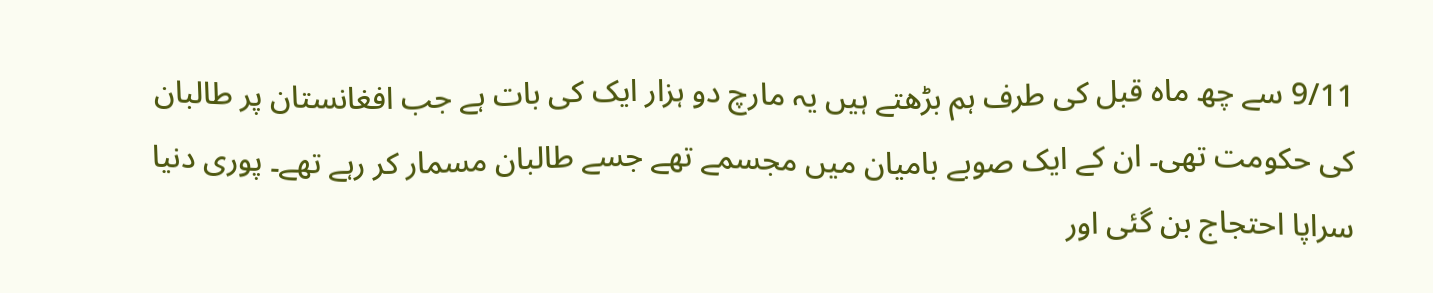9/11 سے چھ ماہ قبل کی طرف ہم بڑھتے ہیں یہ مارچ دو ہزار ایک کی بات ہے جب افغانستان پر طالبان کی حکومت تھی۔ ان کے ایک صوبے بامیان میں مجسمے تھے جسے طالبان مسمار کر رہے تھے۔ پوری دنیا سراپا احتجاج بن گئی اور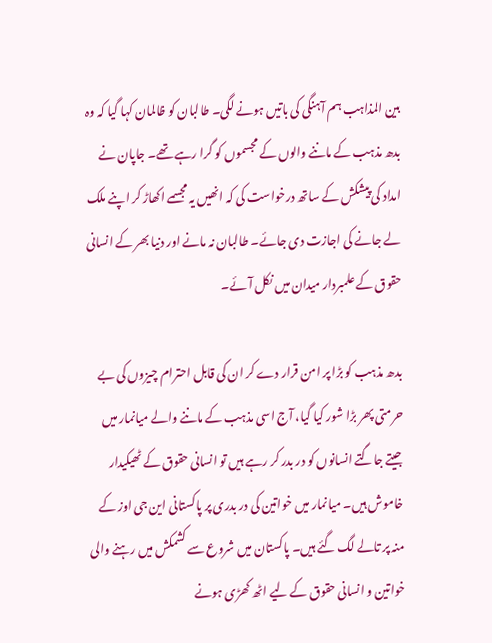بین المذاہب ہم آہنگی کی باتیں ہونے لگی۔ طالبان کو ظالمان کہا گیا کہ وہ بدھ مذہب کے ماننے والوں کے مجسموں کو گرا رہے تھے۔ جاپان نے امداد کی پیشکش کے ساتھ درخواست کی کہ انھیں یہ مجسمے اکھاڑ کر اپنے ملک لے جانے کی اجازت دی جائے۔ طالبان نہ مانے اور دنیا بھر کے انسانی حقوق کے علمبردار میدان میں نکل آئے۔

بدھ مذہب کو بڑا پر امن قرار دے کر ان کی قابل احترام چیزوں کی بے حرمتی پھر بڑا شور کیا گیا، آج اسی مذہب کے ماننے والے میانمار میں جیتے جاگتے انسانوں کو در بدر کر رہے ہیں تو انسانی حقوق کے ٹھیکیدار خاموش ہیں۔ میانمار میں خواتین کی در بدری پر پاکستانی این جی اوز کے منہ پر تالے لگ گئے ہیں۔ پاکستان میں شروع سے کشمکش میں رہنے والی خواتین و انسانی حقوق کے لیے اٹھ کھڑی ہونے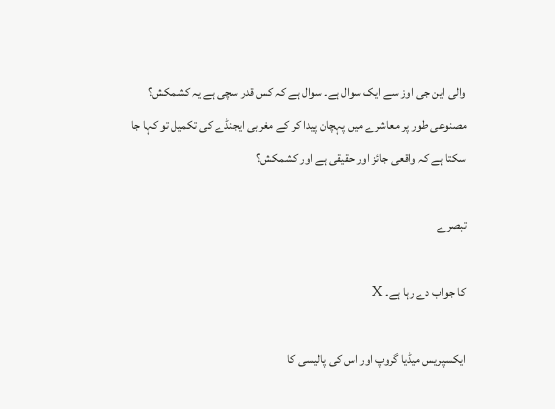والی این جی اوز سے ایک سوال ہے۔ سوال ہے کہ کس قدر سچی ہے یہ کشمکش؟ مصنوعی طور پر معاشرے میں پہچان پیدا کر کے مغربی ایجنڈے کی تکمیل تو کہا جا سکتا ہے کہ واقعی جائز اور حقیقی ہے اور کشمکش؟

تبصرے

کا جواب دے رہا ہے۔ X

ایکسپریس میڈیا گروپ اور اس کی پالیسی کا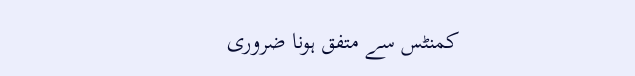کمنٹس سے متفق ہونا ضروری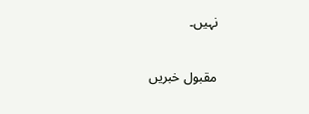نہیں۔

مقبول خبریں